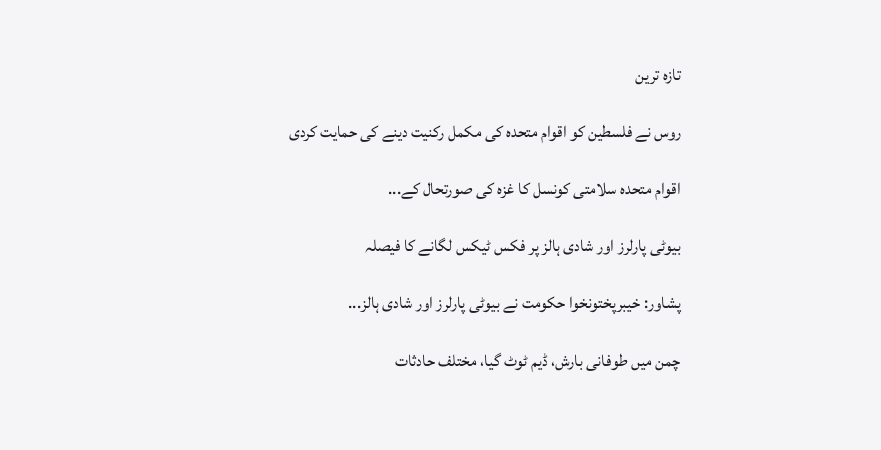تازہ ترین

روس نے فلسطین کو اقوام متحدہ کی مکمل رکنیت دینے کی حمایت کردی

اقوام متحدہ سلامتی کونسل کا غزہ کی صورتحال کے...

بیوٹی پارلرز اور شادی ہالز پر فکس ٹیکس لگانے کا فیصلہ

پشاور: خیبرپختونخوا حکومت نے بیوٹی پارلرز اور شادی ہالز...

چمن میں طوفانی بارش، ڈیم ٹوٹ گیا، مختلف حادثات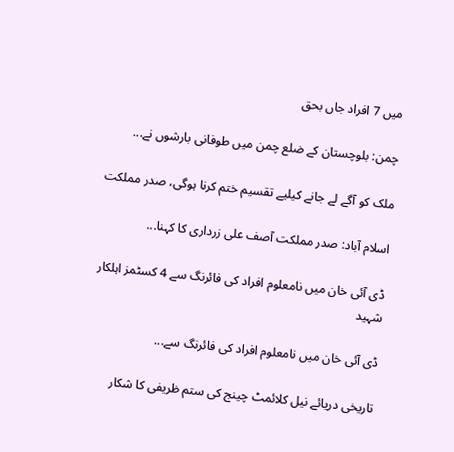میں 7 افراد جاں بحق

چمن: بلوچستان کے ضلع چمن میں طوفانی بارشوں نے...

ملک کو آگے لے جانے کیلیے تقسیم ختم کرنا ہوگی، صدر مملکت

اسلام آباد: صدر مملکت آصف علی زرداری کا کہنا...

ڈی آئی خان میں نامعلوم افراد کی فائرنگ سے 4 کسٹمز اہلکار شہید

ڈی آئی خان میں نامعلوم افراد کی فائرنگ سے...

تاریخی دریائے نیل کلائمٹ چینج کی ستم ظریفی کا شکار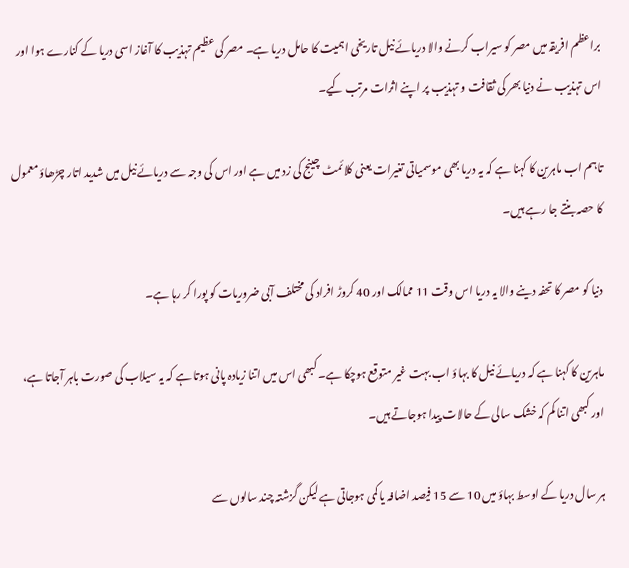براعظم افریقہ میں مصر کو سیراب کرنے والا دریائے نیل تاریخی اہمیت کا حامل دریا ہے۔ مصر کی عظیم تہذیب کا آغاز اسی دریا کے کنارے ہوا اور اس تہذیب نے دنیا بھر کی ثقافت و تہذیب پر اپنے اثرات مرتب کیے۔

تاہم اب ماہرین کا کہنا ہے کہ یہ دریا بھی موسمیاتی تغیرات یعنی کلائمٹ چینج کی زد میں ہے اور اس کی وجہ سے دریائے نیل میں شدید اتار چڑھاؤ معمول کا حصہ بنتے جا رہے ہیں۔

دنیا کو مصر کا تحفہ دینے والا یہ دریا اس وقت 11 ممالک اور 40 کروڑ افراد کی مختلف آبی ضروریات کو پورا کر رہا ہے۔

ماہرین کا کہنا ہے کہ دریائے نیل کا بہاؤ اب بہت غیر متوقع ہوچکا ہے۔ کبھی اس میں اتنا زیادہ پانی ہوتا ہے کہ یہ سیلاب کی صورت باہر آجاتا ہے، اور کبھی اتنا کم کہ خشک سالی کے حالات پیدا ہوجاتے ہیں۔

ہر سال دریا کے اوسط بہاؤ میں 10 سے 15 فیصد اضافہ یا کمی ہوجاتی ہے لیکن گزشتہ چند سالوں سے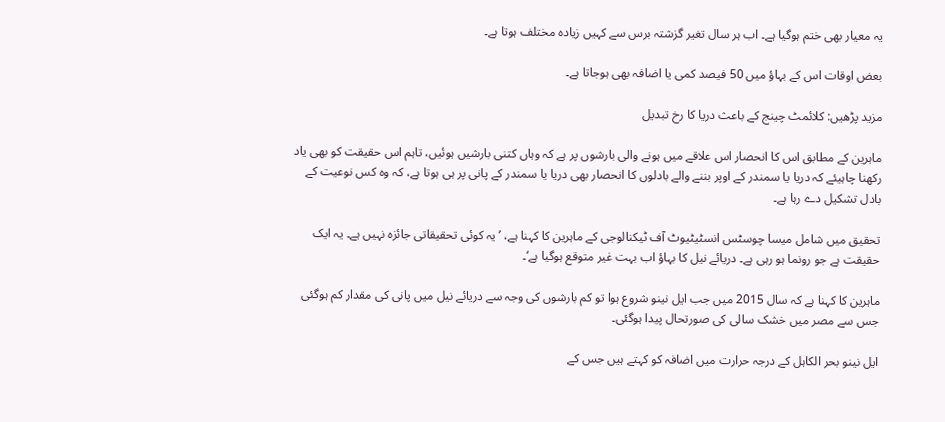یہ معیار بھی ختم ہوگیا ہے۔ اب ہر سال تغیر گزشتہ برس سے کہیں زیادہ مختلف ہوتا ہے۔

بعض اوقات اس کے بہاؤ میں 50 فیصد کمی یا اضافہ بھی ہوجاتا ہے۔

مزید پڑھیں: کلائمٹ چینج کے باعث دریا کا رخ تبدیل

ماہرین کے مطابق اس کا انحصار اس علاقے میں ہونے والی بارشوں پر ہے کہ وہاں کتنی بارشیں ہوئیں، تاہم اس حقیقت کو بھی یاد رکھنا چاہیئے کہ دریا یا سمندر کے اوپر بننے والے بادلوں کا انحصار بھی دریا یا سمندر کے پانی پر ہی ہوتا ہے، کہ وہ کس نوعیت کے بادل تشکیل دے رہا ہے۔

تحقیق میں شامل میسا چوسٹس انسٹیٹیوٹ آف ٹیکنالوجی کے ماہرین کا کہنا ہے، ’یہ کوئی تحقیقاتی جائزہ نہیں ہے۔ یہ ایک حقیقت ہے جو رونما ہو رہی ہے۔ دریائے نیل کا بہاؤ اب بہت غیر متوقع ہوگیا ہے‘۔

ماہرین کا کہنا ہے کہ سال 2015 میں جب ایل نینو شروع ہوا تو کم بارشوں کی وجہ سے دریائے نیل میں پانی کی مقدار کم ہوگئی جس سے مصر میں خشک سالی کی صورتحال پیدا ہوگئی۔

ایل نینو بحر الکاہل کے درجہ حرارت میں اضافہ کو کہتے ہیں جس کے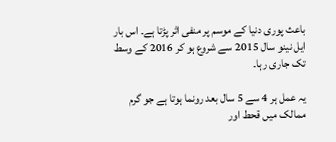باعث پوری دنیا کے موسم پر منفی اثر پڑتا ہے۔ اس بار ایل نینو سال 2015 سے شروع ہو کر 2016 کے وسط تک جاری رہا۔

یہ عمل ہر 4 سے 5 سال بعد رونما ہوتا ہے جو گرم ممالک میں قحط اور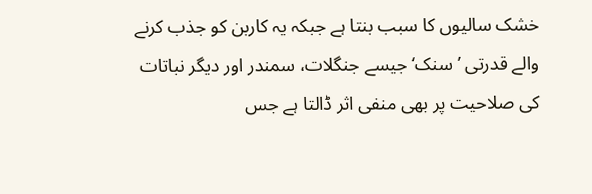خشک سالیوں کا سبب بنتا ہے جبکہ یہ کاربن کو جذب کرنے والے قدرتی ’سنک‘ جیسے جنگلات، سمندر اور دیگر نباتات کی صلاحیت پر بھی منفی اثر ڈالتا ہے جس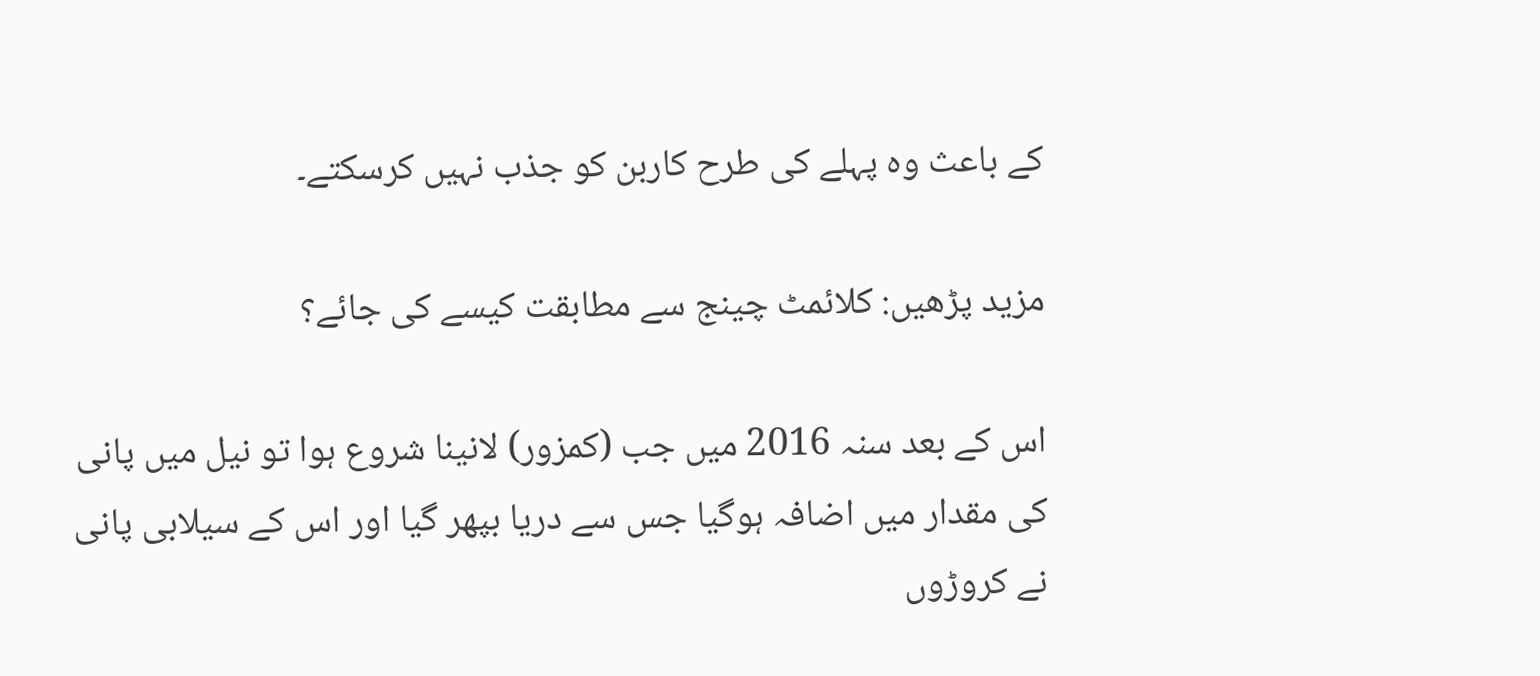کے باعث وہ پہلے کی طرح کاربن کو جذب نہیں کرسکتے۔

مزید پڑھیں: کلائمٹ چینج سے مطابقت کیسے کی جائے؟

اس کے بعد سنہ 2016 میں جب (کمزور) لانینا شروع ہوا تو نیل میں پانی کی مقدار میں اضافہ ہوگیا جس سے دریا بپھر گیا اور اس کے سیلابی پانی نے کروڑوں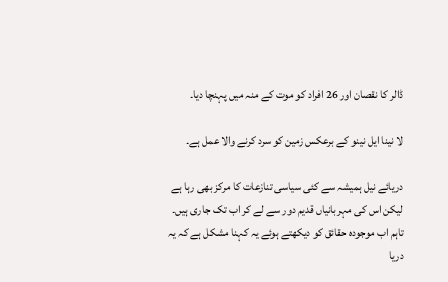ڈالر کا نقصان اور 26 افراد کو موت کے منہ میں پہنچا دیا۔

لا نینا ایل نینو کے برعکس زمین کو سرد کرنے والا عمل ہے۔

دریائے نیل ہمیشہ سے کئی سیاسی تنازعات کا مرکز بھی رہا ہے لیکن اس کی مہربانیاں قدیم دور سے لے کر اب تک جاری ہیں۔ تاہم اب موجودہ حقائق کو دیکھتے ہوئے یہ کہنا مشکل ہے کہ یہ دریا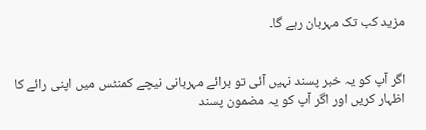مزید کب تک مہربان رہے گا۔


اگر آپ کو یہ خبر پسند نہیں آئی تو برائے مہربانی نیچے کمنٹس میں اپنی رائے کا اظہار کریں اور اگر آپ کو یہ مضمون پسند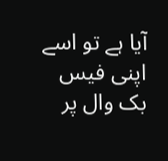آیا ہے تو اسے اپنی فیس بک وال پر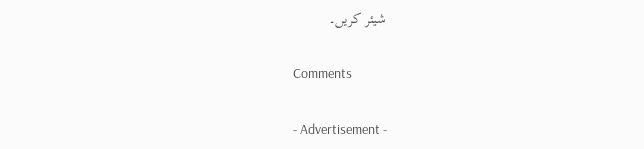شیئر کریں۔

Comments

- Advertisement -